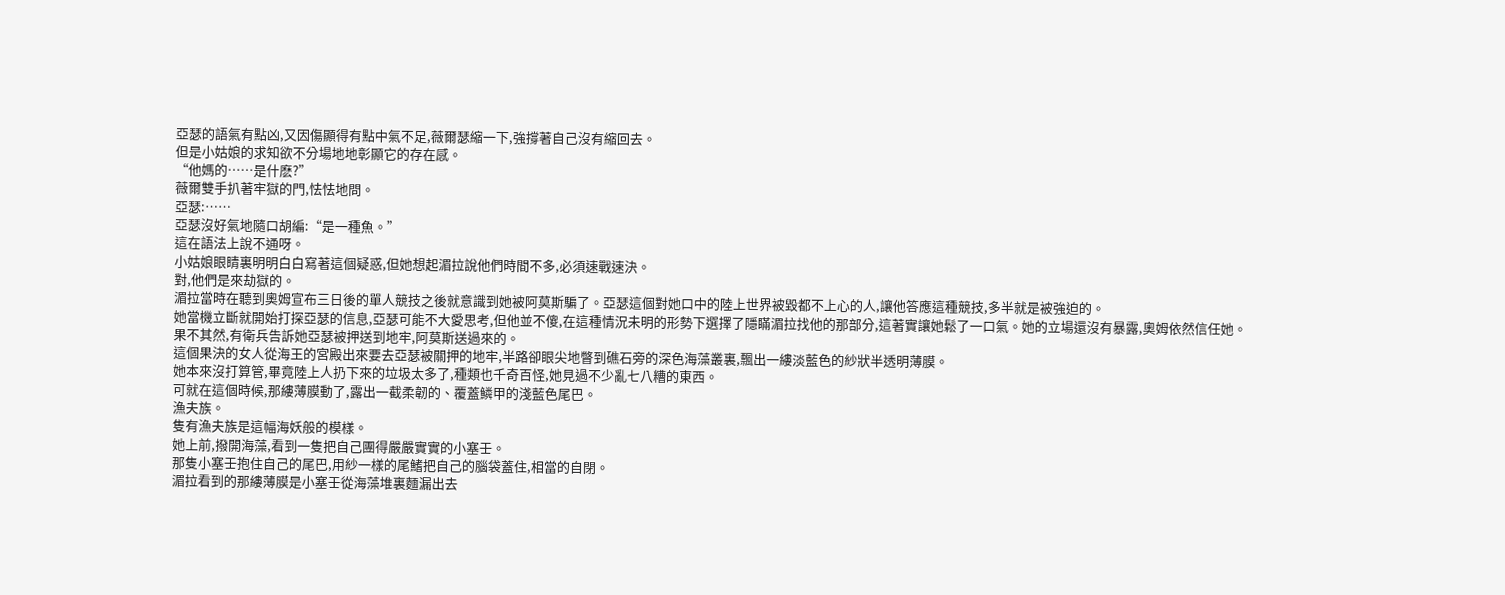亞瑟的語氣有點凶,又因傷顯得有點中氣不足,薇爾瑟縮一下,強撐著自己沒有縮回去。
但是小姑娘的求知欲不分場地地彰顯它的存在感。
“他媽的……是什麽?”
薇爾雙手扒著牢獄的門,怯怯地問。
亞瑟:……
亞瑟沒好氣地隨口胡編:“是一種魚。”
這在語法上說不通呀。
小姑娘眼睛裏明明白白寫著這個疑惑,但她想起湄拉說他們時間不多,必須速戰速決。
對,他們是來劫獄的。
湄拉當時在聽到奧姆宣布三日後的單人競技之後就意識到她被阿莫斯騙了。亞瑟這個對她口中的陸上世界被毀都不上心的人,讓他答應這種競技,多半就是被強迫的。
她當機立斷就開始打探亞瑟的信息,亞瑟可能不大愛思考,但他並不傻,在這種情況未明的形勢下選擇了隱瞞湄拉找他的那部分,這著實讓她鬆了一口氣。她的立場還沒有暴露,奧姆依然信任她。
果不其然,有衛兵告訴她亞瑟被押送到地牢,阿莫斯送過來的。
這個果決的女人從海王的宮殿出來要去亞瑟被關押的地牢,半路卻眼尖地瞥到礁石旁的深色海藻叢裏,飄出一縷淡藍色的紗狀半透明薄膜。
她本來沒打算管,畢竟陸上人扔下來的垃圾太多了,種類也千奇百怪,她見過不少亂七八糟的東西。
可就在這個時候,那縷薄膜動了,露出一截柔韌的、覆蓋鱗甲的淺藍色尾巴。
漁夫族。
隻有漁夫族是這幅海妖般的模樣。
她上前,撥開海藻,看到一隻把自己團得嚴嚴實實的小塞壬。
那隻小塞壬抱住自己的尾巴,用紗一樣的尾鰭把自己的腦袋蓋住,相當的自閉。
湄拉看到的那縷薄膜是小塞壬從海藻堆裏麵漏出去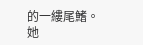的一縷尾鰭。
她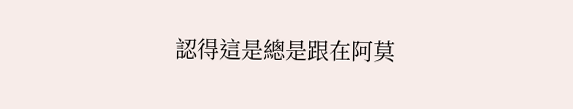認得這是總是跟在阿莫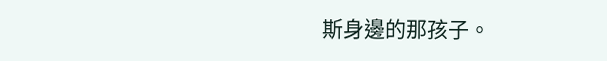斯身邊的那孩子。